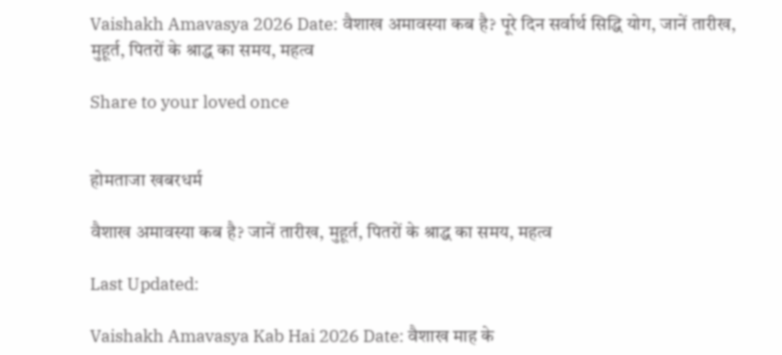Vaishakh Amavasya 2026 Date: वैशाख अमावस्या कब है? पूरे दिन सर्वार्थ सिद्धि योग, जानें तारीख, मुहूर्त, पितरों के श्राद्ध का समय, महत्व

Share to your loved once


होमताजा खबरधर्म

वैशाख अमावस्या कब है? जानें तारीख, मुहूर्त, पितरों के श्राद्ध का समय, महत्व

Last Updated:

Vaishakh Amavasya Kab Hai 2026 Date: वैशाख माह के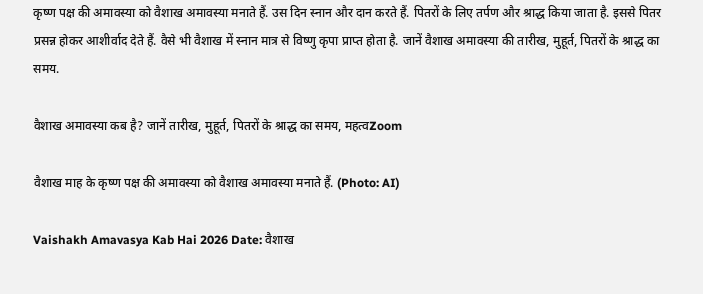कृष्ण पक्ष की अमावस्या को वैशाख अमावस्या मनाते हैं. उस दिन स्नान और दान करते हैं. पितरों के लिए तर्पण और श्राद्ध किया जाता है. इससे पितर प्रसन्न होकर आशीर्वाद देते हैं. वैसे भी वैशाख में स्नान मात्र से विष्णु कृपा प्राप्त होता है. जानें वैशाख अमावस्या की तारीख, मुहूर्त, पितरों के श्राद्ध का समय.

वैशाख अमावस्या कब है? जानें तारीख, मुहूर्त, पितरों के श्राद्ध का समय, महत्वZoom

वैशाख माह के कृष्ण पक्ष की अमावस्या को वैशाख अमावस्या मनाते हैं. (Photo: AI)

Vaishakh Amavasya Kab Hai 2026 Date: वैशाख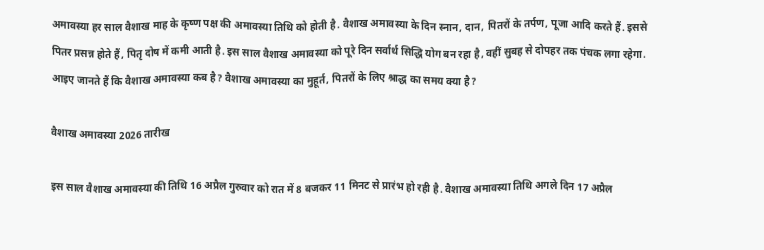अमावस्या हर साल वैशाख माह के कृष्ण पक्ष की अमावस्या तिथि को होती है. वैशाख अमावस्या के दिन स्नान, दान, पितरों के तर्पण, पूजा आदि करते हैं. इससे पितर प्रसन्न होते हैं, पितृ दोष में कमी आती है. इस साल वैशाख अमावस्या को पूरे दिन सर्वार्थ सिद्धि योग बन रहा है, वहीं सुबह से दोपहर तक पंचक लगा रहेगा. आइए जानते हैं कि वैशाख अमावस्या कब है? वैशाख अमावस्या का मुहूर्त, पितरों के लिए श्राद्ध का समय क्या है?

वैशाख अमावस्या 2026 तारीख

इस साल वैशाख अमावस्या की तिथि 16 अप्रैल गुरुवार को रात में 8 बजकर 11 मिनट से प्रारंभ हो रही है. वैशाख अमावस्या तिथि अगले दिन 17 अप्रैल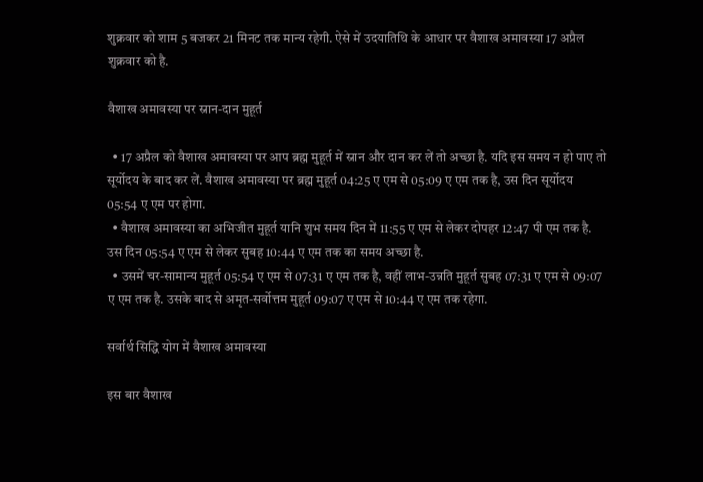शुक्रवार को शाम 5 बजकर 21 मिनट तक मान्य रहेगी. ऐसे में उदयातिथि के आधार पर वैशाख अमावस्या 17 अप्रैल शुक्रवार को है.

वैशाख अमावस्या पर स्नान-दान मुहूर्त

  • 17 अप्रैल को वैशाख अमावस्या पर आप ब्रह्म मुहूर्त में स्नान और दान कर लें तो अच्छा है. यदि इस समय न हो पाए तो सूर्योदय के बाद कर लें. वैशाख अमावस्या पर ब्रह्म मुहूर्त 04:25 ए एम से 05:09 ए एम तक है, उस दिन सूर्योदय 05:54 ए एम पर होगा.
  • वैशाख अमावस्या का अभिजीत मुहूर्त यानि शुभ समय दिन में 11:55 ए एम से लेकर दोपहर 12:47 पी एम तक है. उस दिन 05:54 ए एम से लेकर सुबह 10:44 ए एम तक का समय अच्छा है.
  • उसमें चर-सामान्य मुहूर्त 05:54 ए एम से 07:31 ए एम तक है, वहीं लाभ-उन्नति मुहूर्त सुबह 07:31 ए एम से 09:07 ए एम तक है. उसके बाद से अमृत-सर्वोत्तम मुहूर्त 09:07 ए एम से 10:44 ए एम तक रहेगा.

सर्वार्थ सिद्धि योग में वैशाख अमावस्या

इस बार वैशाख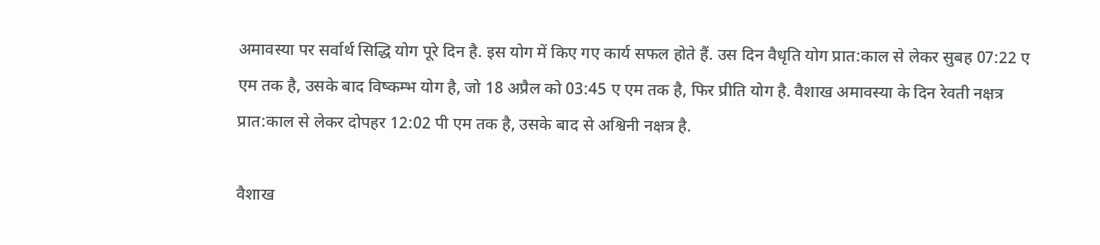अमावस्या पर सर्वार्थ सिद्धि योग पूरे दिन है. इस योग में किए गए कार्य सफल होते हैं. उस दिन वैधृति योग प्रात:काल से लेकर सुबह 07:22 ए एम तक है, उसके बाद विष्कम्भ योग है, जो 18 अप्रैल को 03:45 ए एम तक है, फिर प्रीति योग है. वैशाख अमावस्या के दिन रेवती नक्षत्र प्रात:काल से लेकर दोपहर 12:02 पी एम तक है, उसके बाद से अश्विनी नक्षत्र है.

वैशाख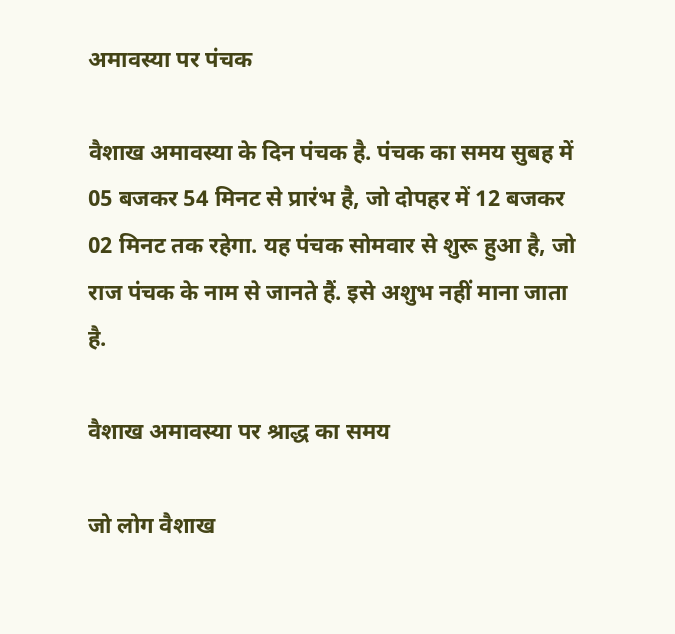अमावस्या पर पंचक

वैशाख अमावस्या के दिन पंचक है. पंचक का समय सुबह में 05 बजकर 54 मिनट से प्रारंभ है, जो दोपहर में 12 बजकर 02 मिनट तक रहेगा. यह पंचक सोमवार से शुरू हुआ है, जो राज पंचक के नाम से जानते हैं. इसे अशुभ नहीं माना जाता है.

वैशाख अमावस्या पर श्राद्ध का समय

जो लोग वैशाख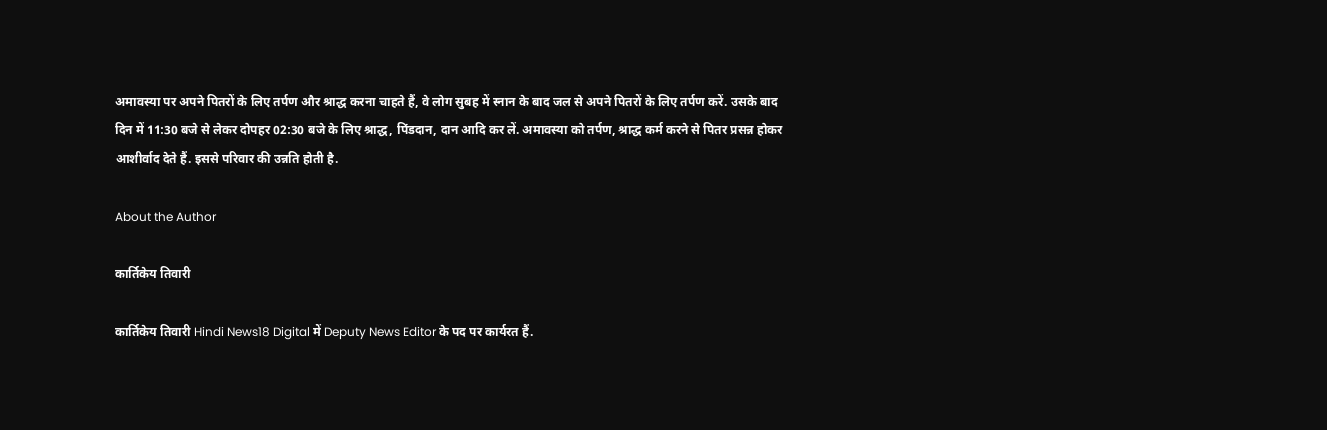अमावस्या पर अपने पितरों के लिए तर्पण और श्राद्ध करना चाहते हैं, वे लोग सुबह में स्नान के बाद जल से अपने पितरों के लिए तर्पण करें. उसके बाद दिन में 11:30 बजे से लेकर दोपहर 02:30 बजे के लिए श्राद्ध, पिंडदान, दान आदि कर लें. अमावस्या को तर्पण, श्राद्ध कर्म करने से पितर प्रसन्न होकर आशीर्वाद देते हैं. इससे परिवार की उन्नति होती है.

About the Author

कार्तिकेय तिवारी

कार्तिकेय तिवारी Hindi News18 Digital में Deputy News Editor के पद पर कार्यरत हैं.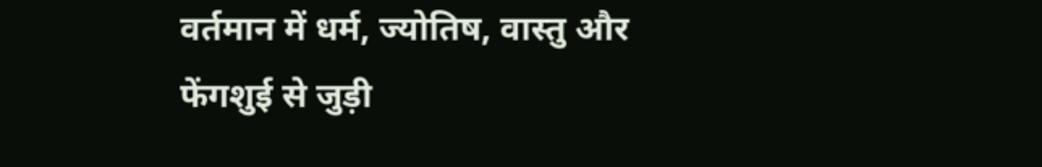वर्तमान में धर्म, ज्योतिष, वास्तु और फेंगशुई से जुड़ी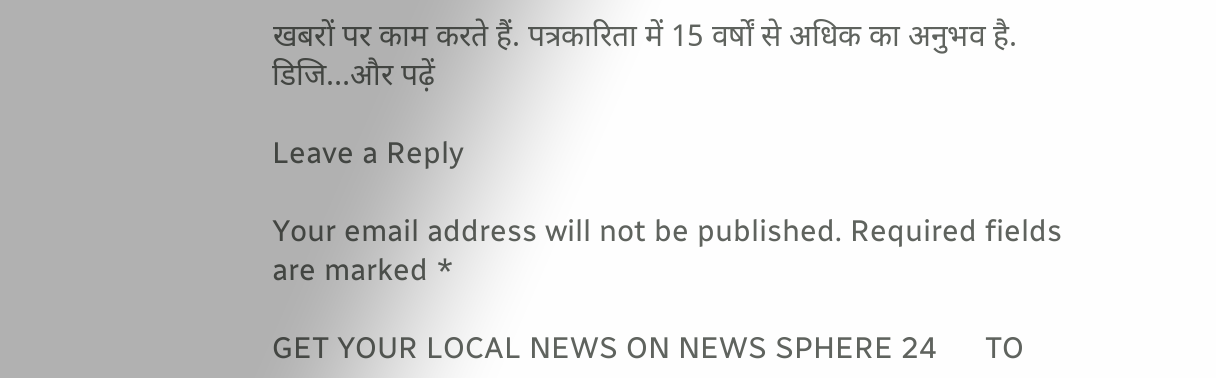खबरों पर काम करते हैं. पत्रकारिता में 15 वर्षों से अधिक का अनुभव है. डिजि…और पढ़ें

Leave a Reply

Your email address will not be published. Required fields are marked *

GET YOUR LOCAL NEWS ON NEWS SPHERE 24      TO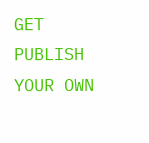GET PUBLISH YOUR OWN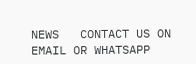NEWS   CONTACT US ON EMAIL OR WHATSAPP